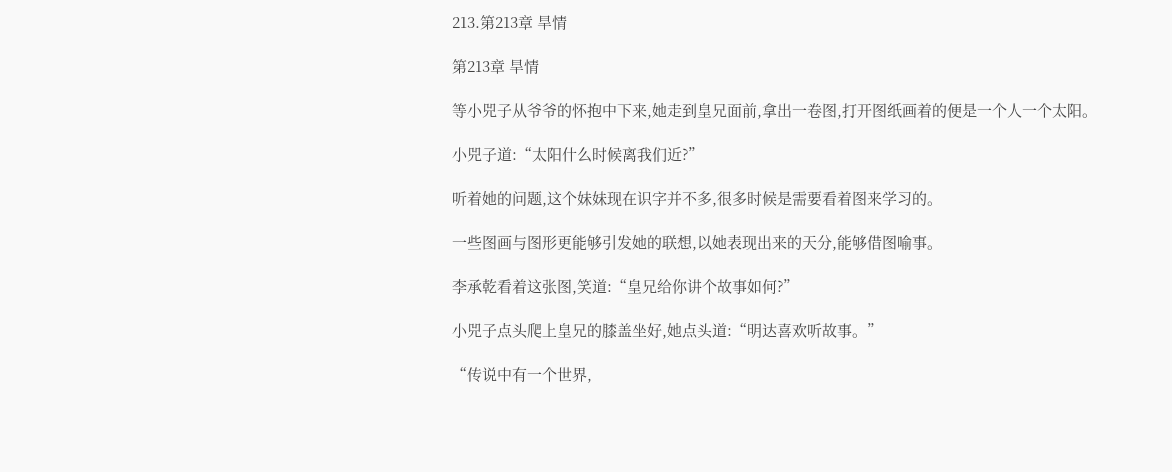213.第213章 旱情

第213章 旱情

等小兕子从爷爷的怀抱中下来,她走到皇兄面前,拿出一卷图,打开图纸画着的便是一个人一个太阳。

小兕子道:“太阳什么时候离我们近?”

听着她的问题,这个妹妹现在识字并不多,很多时候是需要看着图来学习的。

一些图画与图形更能够引发她的联想,以她表现出来的天分,能够借图喻事。

李承乾看着这张图,笑道:“皇兄给你讲个故事如何?”

小兕子点头爬上皇兄的膝盖坐好,她点头道:“明达喜欢听故事。”

“传说中有一个世界,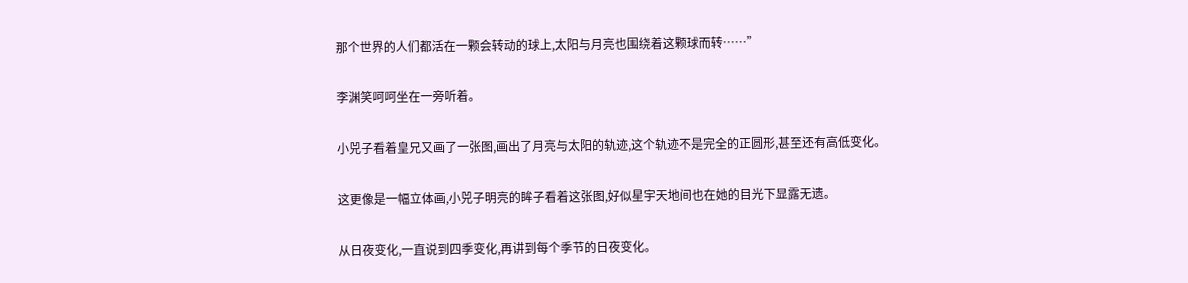那个世界的人们都活在一颗会转动的球上,太阳与月亮也围绕着这颗球而转……”

李渊笑呵呵坐在一旁听着。

小兕子看着皇兄又画了一张图,画出了月亮与太阳的轨迹,这个轨迹不是完全的正圆形,甚至还有高低变化。

这更像是一幅立体画,小兕子明亮的眸子看着这张图,好似星宇天地间也在她的目光下显露无遗。

从日夜变化,一直说到四季变化,再讲到每个季节的日夜变化。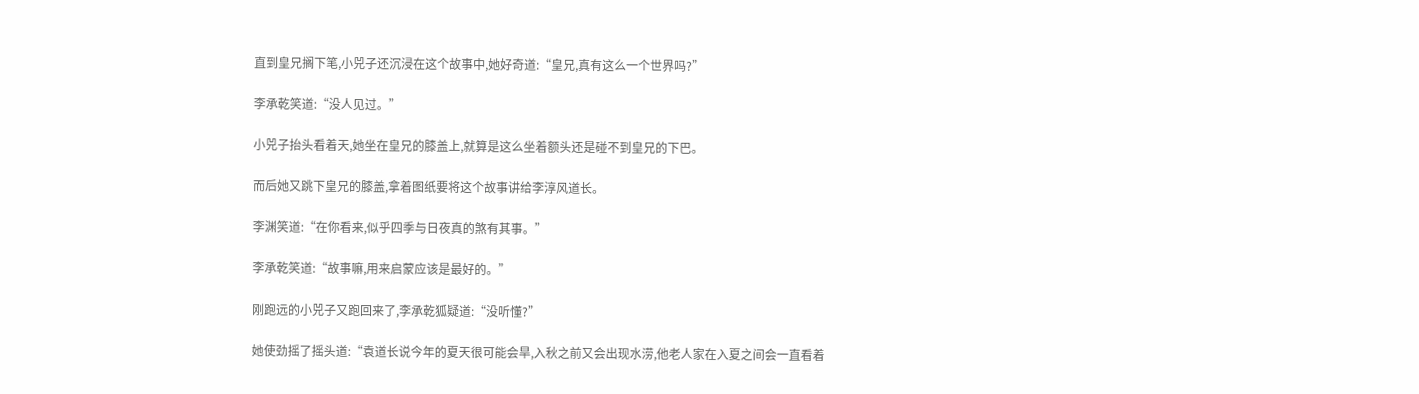直到皇兄搁下笔,小兕子还沉浸在这个故事中,她好奇道:“皇兄,真有这么一个世界吗?”

李承乾笑道:“没人见过。”

小兕子抬头看着天,她坐在皇兄的膝盖上,就算是这么坐着额头还是碰不到皇兄的下巴。

而后她又跳下皇兄的膝盖,拿着图纸要将这个故事讲给李淳风道长。

李渊笑道:“在你看来,似乎四季与日夜真的煞有其事。”

李承乾笑道:“故事嘛,用来启蒙应该是最好的。”

刚跑远的小兕子又跑回来了,李承乾狐疑道:“没听懂?”

她使劲摇了摇头道:“袁道长说今年的夏天很可能会旱,入秋之前又会出现水涝,他老人家在入夏之间会一直看着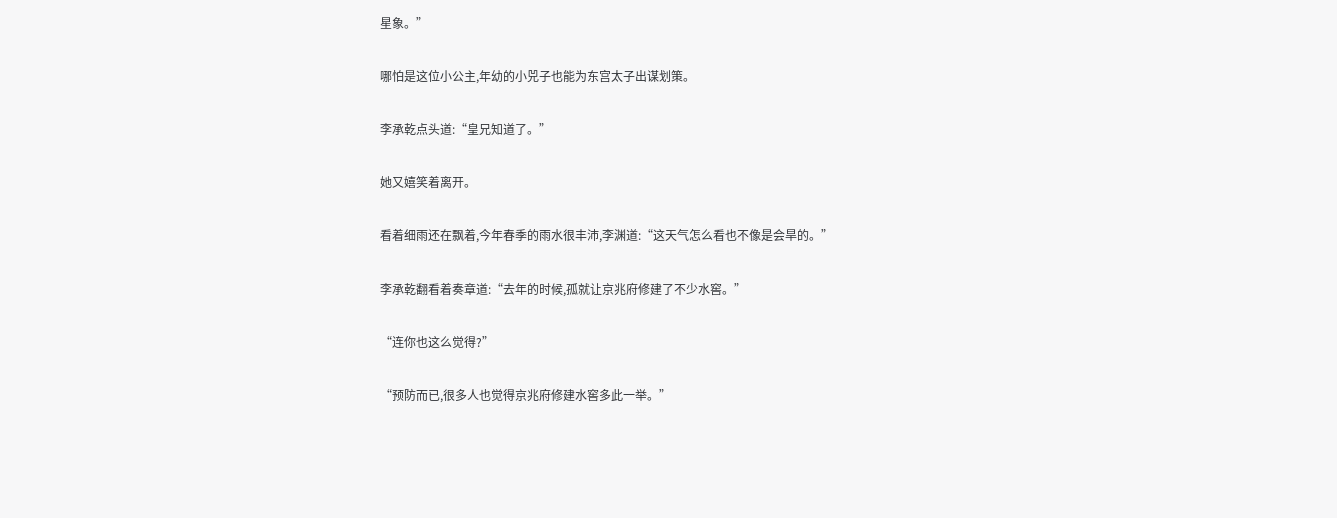星象。”

哪怕是这位小公主,年幼的小兕子也能为东宫太子出谋划策。

李承乾点头道:“皇兄知道了。”

她又嬉笑着离开。

看着细雨还在飘着,今年春季的雨水很丰沛,李渊道:“这天气怎么看也不像是会旱的。”

李承乾翻看着奏章道:“去年的时候,孤就让京兆府修建了不少水窖。”

“连你也这么觉得?”

“预防而已,很多人也觉得京兆府修建水窖多此一举。”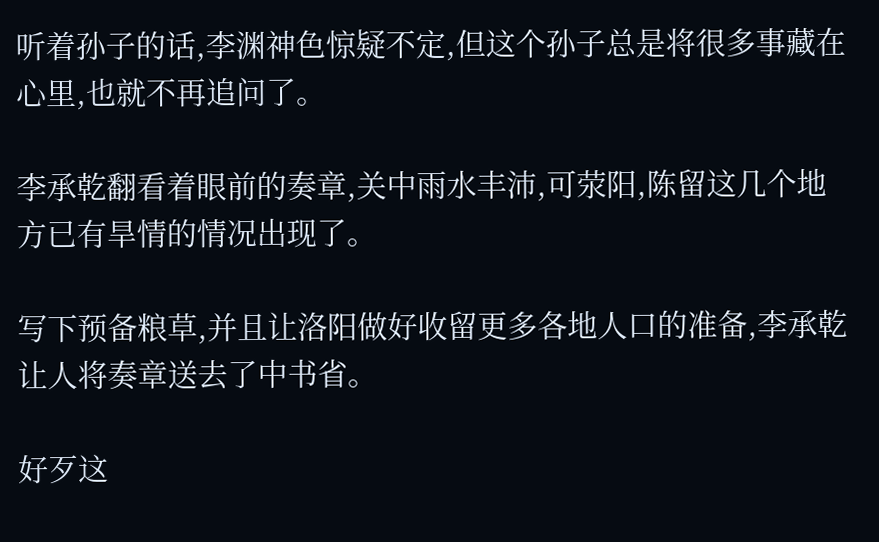听着孙子的话,李渊神色惊疑不定,但这个孙子总是将很多事藏在心里,也就不再追问了。

李承乾翻看着眼前的奏章,关中雨水丰沛,可荥阳,陈留这几个地方已有旱情的情况出现了。

写下预备粮草,并且让洛阳做好收留更多各地人口的准备,李承乾让人将奏章送去了中书省。

好歹这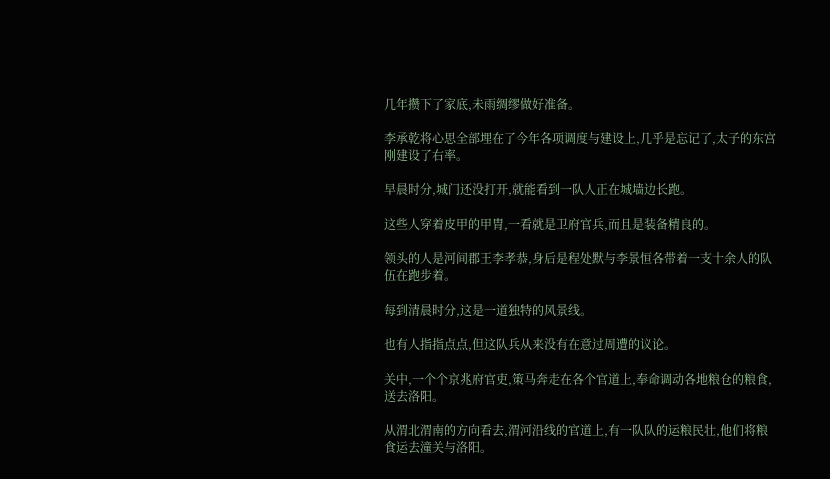几年攒下了家底,未雨绸缪做好准备。

李承乾将心思全部埋在了今年各项调度与建设上,几乎是忘记了,太子的东宫刚建设了右率。

早晨时分,城门还没打开,就能看到一队人正在城墙边长跑。

这些人穿着皮甲的甲胄,一看就是卫府官兵,而且是装备精良的。

领头的人是河间郡王李孝恭,身后是程处默与李景恒各带着一支十余人的队伍在跑步着。

每到清晨时分,这是一道独特的风景线。

也有人指指点点,但这队兵从来没有在意过周遭的议论。

关中,一个个京兆府官吏,策马奔走在各个官道上,奉命调动各地粮仓的粮食,送去洛阳。

从渭北渭南的方向看去,渭河沿线的官道上,有一队队的运粮民壮,他们将粮食运去潼关与洛阳。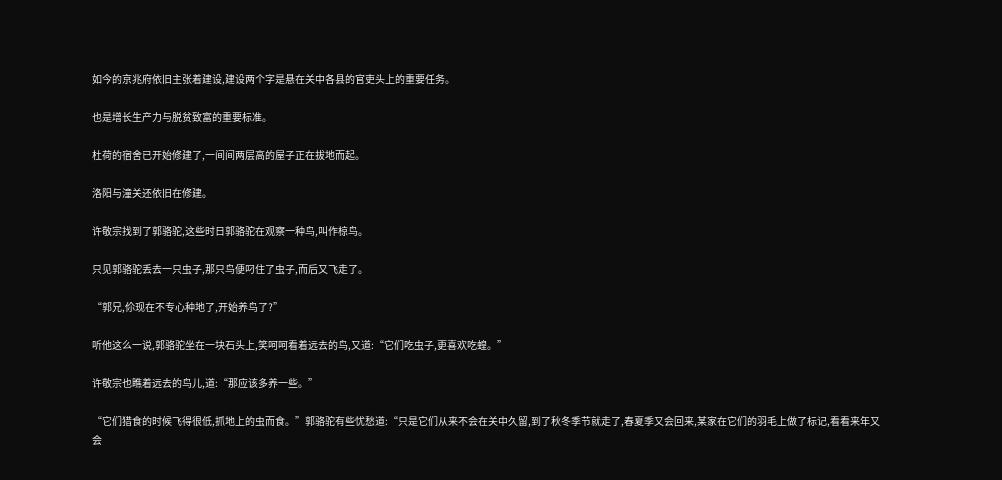如今的京兆府依旧主张着建设,建设两个字是悬在关中各县的官吏头上的重要任务。

也是增长生产力与脱贫致富的重要标准。

杜荷的宿舍已开始修建了,一间间两层高的屋子正在拔地而起。

洛阳与潼关还依旧在修建。

许敬宗找到了郭骆驼,这些时日郭骆驼在观察一种鸟,叫作椋鸟。

只见郭骆驼丢去一只虫子,那只鸟便叼住了虫子,而后又飞走了。

“郭兄,伱现在不专心种地了,开始养鸟了?”

听他这么一说,郭骆驼坐在一块石头上,笑呵呵看着远去的鸟,又道:“它们吃虫子,更喜欢吃蝗。”

许敬宗也瞧着远去的鸟儿,道:“那应该多养一些。”

“它们猎食的时候飞得很低,抓地上的虫而食。”郭骆驼有些忧愁道:“只是它们从来不会在关中久留,到了秋冬季节就走了,春夏季又会回来,某家在它们的羽毛上做了标记,看看来年又会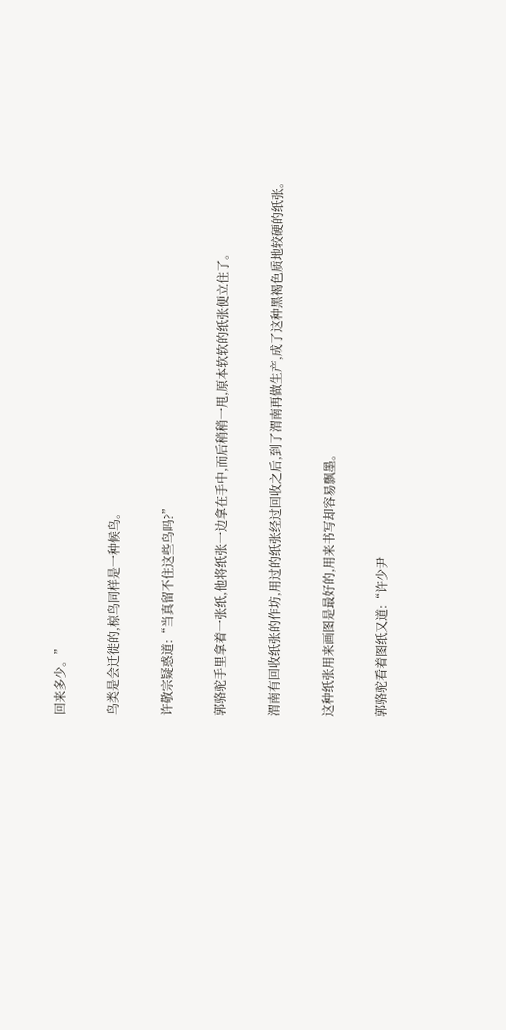回来多少。”

鸟类是会迁徙的,椋鸟同样是一种候鸟。

许敬宗疑惑道:“当真留不住这些鸟吗?”

郭骆驼手里拿着一张纸,他将纸张一边拿在手中,而后稍稍一甩,原本软软的纸张便立住了。

渭南有回收纸张的作坊,用过的纸张经过回收之后,到了渭南再做生产,成了这种黑褐色质地较硬的纸张。

这种纸张用来画图是最好的,用来书写却容易飘墨。

郭骆驼看着图纸又道:“许少尹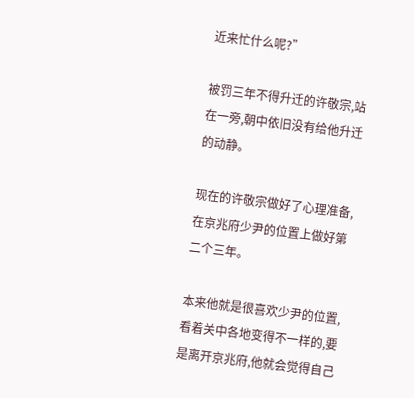近来忙什么呢?”

被罚三年不得升迁的许敬宗,站在一旁,朝中依旧没有给他升迁的动静。

现在的许敬宗做好了心理准备,在京兆府少尹的位置上做好第二个三年。

本来他就是很喜欢少尹的位置,看着关中各地变得不一样的,要是离开京兆府,他就会觉得自己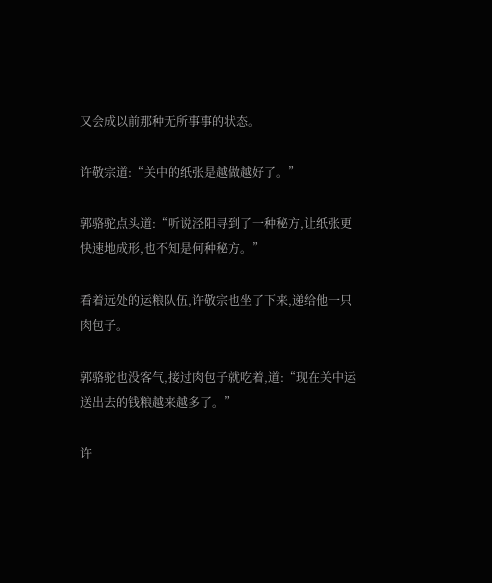又会成以前那种无所事事的状态。

许敬宗道:“关中的纸张是越做越好了。”

郭骆驼点头道:“听说泾阳寻到了一种秘方,让纸张更快速地成形,也不知是何种秘方。”

看着远处的运粮队伍,许敬宗也坐了下来,递给他一只肉包子。

郭骆驼也没客气,接过肉包子就吃着,道:“现在关中运送出去的钱粮越来越多了。”

许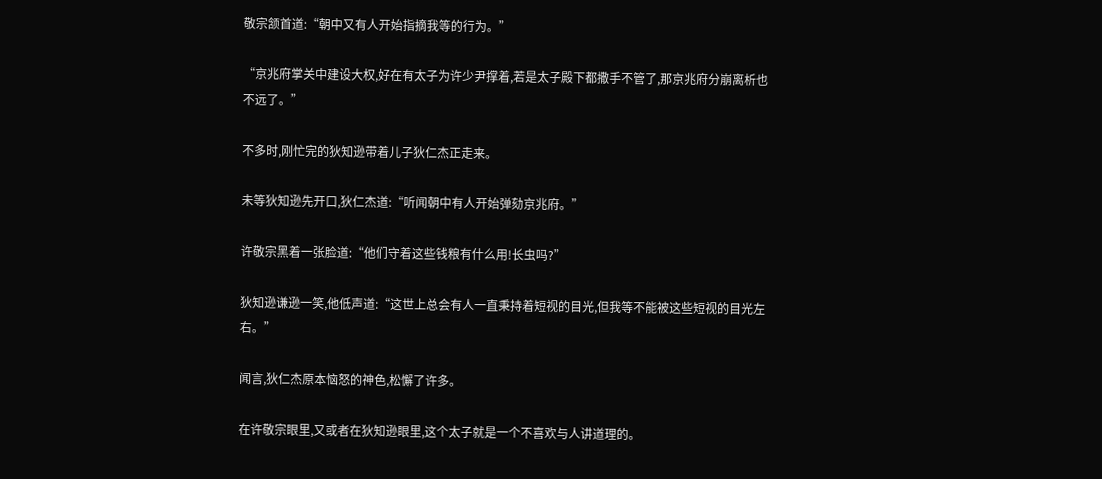敬宗颔首道:“朝中又有人开始指摘我等的行为。”

“京兆府掌关中建设大权,好在有太子为许少尹撑着,若是太子殿下都撒手不管了,那京兆府分崩离析也不远了。”

不多时,刚忙完的狄知逊带着儿子狄仁杰正走来。

未等狄知逊先开口,狄仁杰道:“听闻朝中有人开始弹劾京兆府。”

许敬宗黑着一张脸道:“他们守着这些钱粮有什么用!长虫吗?”

狄知逊谦逊一笑,他低声道:“这世上总会有人一直秉持着短视的目光,但我等不能被这些短视的目光左右。”

闻言,狄仁杰原本恼怒的神色,松懈了许多。

在许敬宗眼里,又或者在狄知逊眼里,这个太子就是一个不喜欢与人讲道理的。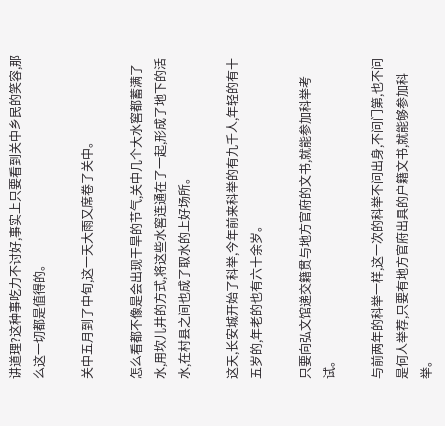讲道理?这种事吃力不讨好,事实上只要看到关中乡民的笑容,那么这一切都是值得的。

关中五月到了中旬,这一天大雨又席卷了关中。

怎么看都不像是会出现干旱的节气,关中几个大水窖都蓄满了水,用坎儿井的方式,将这些水窖连通在了一起,形成了地下的活水,在村县之间也成了取水的上好场所。

这天,长安城开始了科举,今年前来科举的有九千人,年轻的有十五岁的,年老的也有六十余岁。

只要向弘文馆递交籍贯与地方官府的文书,就能参加科举考试。

与前两年的科举一样,这一次的科举不问出身,不问门第,也不问是何人举荐,只要有地方官府出具的户籍文书,就能够参加科举。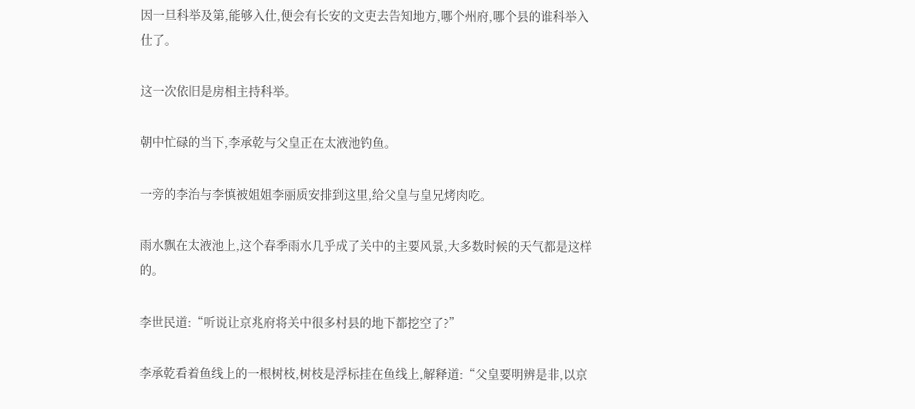因一旦科举及第,能够入仕,便会有长安的文吏去告知地方,哪个州府,哪个县的谁科举入仕了。

这一次依旧是房相主持科举。

朝中忙碌的当下,李承乾与父皇正在太液池钓鱼。

一旁的李治与李慎被姐姐李丽质安排到这里,给父皇与皇兄烤肉吃。

雨水飘在太液池上,这个春季雨水几乎成了关中的主要风景,大多数时候的天气都是这样的。

李世民道:“听说让京兆府将关中很多村县的地下都挖空了?”

李承乾看着鱼线上的一根树枝,树枝是浮标挂在鱼线上,解释道:“父皇要明辨是非,以京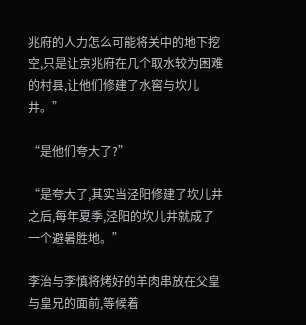兆府的人力怎么可能将关中的地下挖空,只是让京兆府在几个取水较为困难的村县,让他们修建了水窖与坎儿井。”

“是他们夸大了?”

“是夸大了,其实当泾阳修建了坎儿井之后,每年夏季,泾阳的坎儿井就成了一个避暑胜地。”

李治与李慎将烤好的羊肉串放在父皇与皇兄的面前,等候着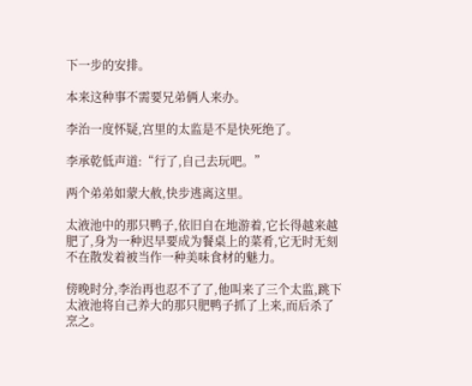下一步的安排。

本来这种事不需要兄弟俩人来办。

李治一度怀疑,宫里的太监是不是快死绝了。

李承乾低声道:“行了,自己去玩吧。”

两个弟弟如蒙大赦,快步逃离这里。

太液池中的那只鸭子,依旧自在地游着,它长得越来越肥了,身为一种迟早要成为餐桌上的菜肴,它无时无刻不在散发着被当作一种美味食材的魅力。

傍晚时分,李治再也忍不了了,他叫来了三个太监,跳下太液池将自己养大的那只肥鸭子抓了上来,而后杀了烹之。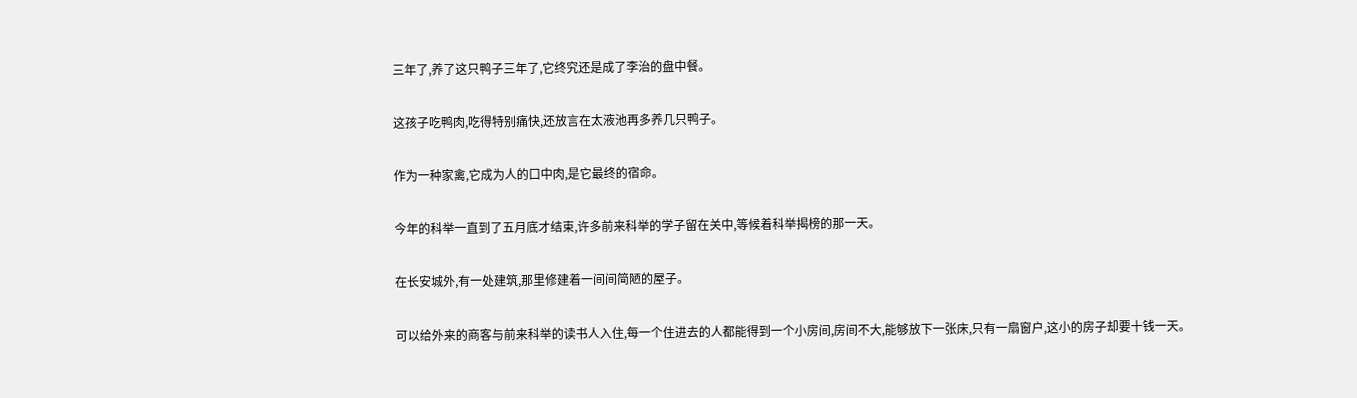三年了,养了这只鸭子三年了,它终究还是成了李治的盘中餐。

这孩子吃鸭肉,吃得特别痛快,还放言在太液池再多养几只鸭子。

作为一种家禽,它成为人的口中肉,是它最终的宿命。

今年的科举一直到了五月底才结束,许多前来科举的学子留在关中,等候着科举揭榜的那一天。

在长安城外,有一处建筑,那里修建着一间间简陋的屋子。

可以给外来的商客与前来科举的读书人入住,每一个住进去的人都能得到一个小房间,房间不大,能够放下一张床,只有一扇窗户,这小的房子却要十钱一天。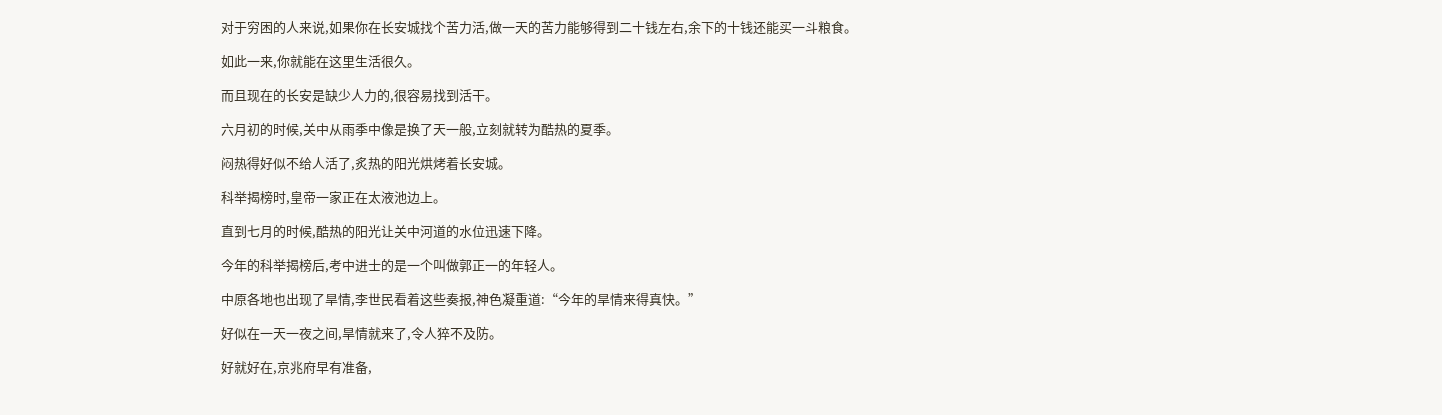对于穷困的人来说,如果你在长安城找个苦力活,做一天的苦力能够得到二十钱左右,余下的十钱还能买一斗粮食。

如此一来,你就能在这里生活很久。

而且现在的长安是缺少人力的,很容易找到活干。

六月初的时候,关中从雨季中像是换了天一般,立刻就转为酷热的夏季。

闷热得好似不给人活了,炙热的阳光烘烤着长安城。

科举揭榜时,皇帝一家正在太液池边上。

直到七月的时候,酷热的阳光让关中河道的水位迅速下降。

今年的科举揭榜后,考中进士的是一个叫做郭正一的年轻人。

中原各地也出现了旱情,李世民看着这些奏报,神色凝重道:“今年的旱情来得真快。”

好似在一天一夜之间,旱情就来了,令人猝不及防。

好就好在,京兆府早有准备,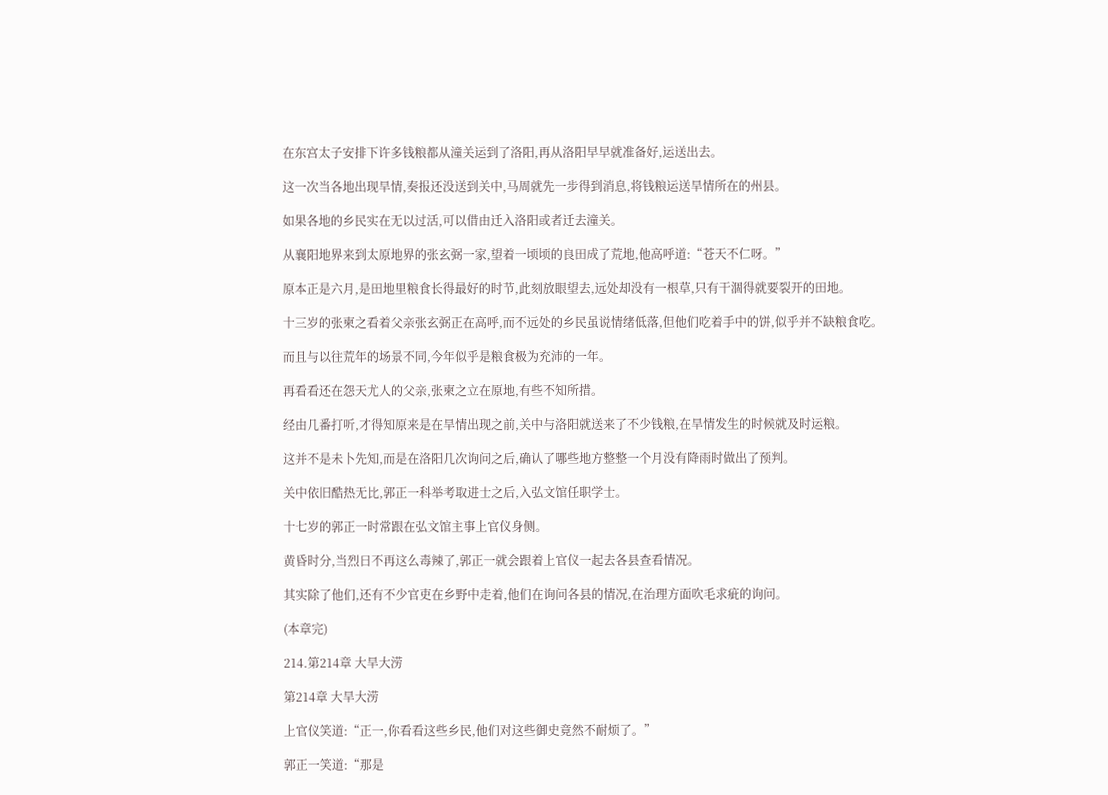在东宫太子安排下许多钱粮都从潼关运到了洛阳,再从洛阳早早就准备好,运送出去。

这一次当各地出现旱情,奏报还没送到关中,马周就先一步得到消息,将钱粮运送旱情所在的州县。

如果各地的乡民实在无以过活,可以借由迁入洛阳或者迁去潼关。

从襄阳地界来到太原地界的张玄弼一家,望着一顷顷的良田成了荒地,他高呼道:“苍天不仁呀。”

原本正是六月,是田地里粮食长得最好的时节,此刻放眼望去,远处却没有一根草,只有干涸得就要裂开的田地。

十三岁的张柬之看着父亲张玄弼正在高呼,而不远处的乡民虽说情绪低落,但他们吃着手中的饼,似乎并不缺粮食吃。

而且与以往荒年的场景不同,今年似乎是粮食极为充沛的一年。

再看看还在怨天尤人的父亲,张柬之立在原地,有些不知所措。

经由几番打听,才得知原来是在旱情出现之前,关中与洛阳就送来了不少钱粮,在旱情发生的时候就及时运粮。

这并不是未卜先知,而是在洛阳几次询问之后,确认了哪些地方整整一个月没有降雨时做出了预判。

关中依旧酷热无比,郭正一科举考取进士之后,入弘文馆任职学士。

十七岁的郭正一时常跟在弘文馆主事上官仪身侧。

黄昏时分,当烈日不再这么毒辣了,郭正一就会跟着上官仪一起去各县查看情况。

其实除了他们,还有不少官吏在乡野中走着,他们在询问各县的情况,在治理方面吹毛求疵的询问。

(本章完)

214.第214章 大旱大涝

第214章 大旱大涝

上官仪笑道:“正一,你看看这些乡民,他们对这些御史竟然不耐烦了。”

郭正一笑道:“那是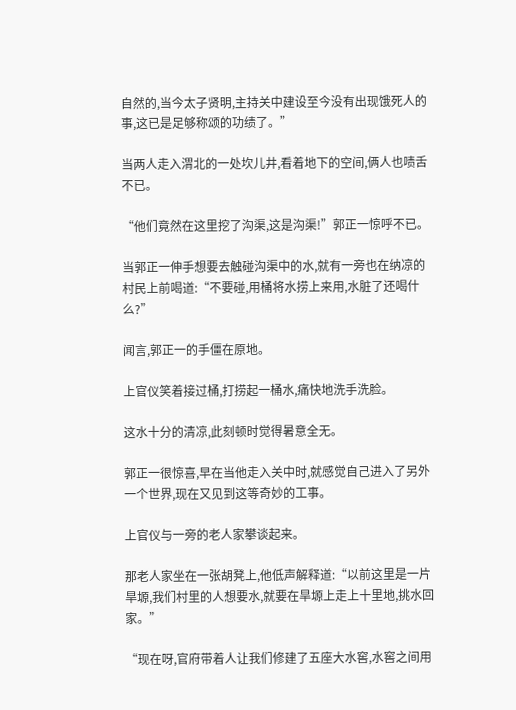自然的,当今太子贤明,主持关中建设至今没有出现饿死人的事,这已是足够称颂的功绩了。”

当两人走入渭北的一处坎儿井,看着地下的空间,俩人也啧舌不已。

“他们竟然在这里挖了沟渠,这是沟渠!”郭正一惊呼不已。

当郭正一伸手想要去触碰沟渠中的水,就有一旁也在纳凉的村民上前喝道:“不要碰,用桶将水捞上来用,水脏了还喝什么?”

闻言,郭正一的手僵在原地。

上官仪笑着接过桶,打捞起一桶水,痛快地洗手洗脸。

这水十分的清凉,此刻顿时觉得暑意全无。

郭正一很惊喜,早在当他走入关中时,就感觉自己进入了另外一个世界,现在又见到这等奇妙的工事。

上官仪与一旁的老人家攀谈起来。

那老人家坐在一张胡凳上,他低声解释道:“以前这里是一片旱塬,我们村里的人想要水,就要在旱塬上走上十里地,挑水回家。”

“现在呀,官府带着人让我们修建了五座大水窖,水窖之间用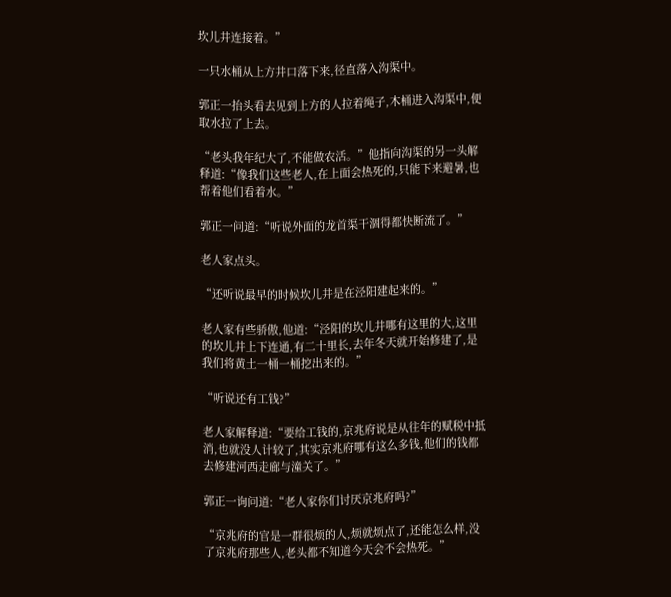坎儿井连接着。”

一只水桶从上方井口落下来,径直落入沟渠中。

郭正一抬头看去见到上方的人拉着绳子,木桶进入沟渠中,便取水拉了上去。

“老头我年纪大了,不能做农活。”他指向沟渠的另一头解释道:“像我们这些老人,在上面会热死的,只能下来避暑,也帮着他们看着水。”

郭正一问道:“听说外面的龙首渠干涸得都快断流了。”

老人家点头。

“还听说最早的时候坎儿井是在泾阳建起来的。”

老人家有些骄傲,他道:“泾阳的坎儿井哪有这里的大,这里的坎儿井上下连通,有二十里长,去年冬天就开始修建了,是我们将黄土一桶一桶挖出来的。”

“听说还有工钱?”

老人家解释道:“要给工钱的,京兆府说是从往年的赋税中抵消,也就没人计较了,其实京兆府哪有这么多钱,他们的钱都去修建河西走廊与潼关了。”

郭正一询问道:“老人家你们讨厌京兆府吗?”

“京兆府的官是一群很烦的人,烦就烦点了,还能怎么样,没了京兆府那些人,老头都不知道今天会不会热死。”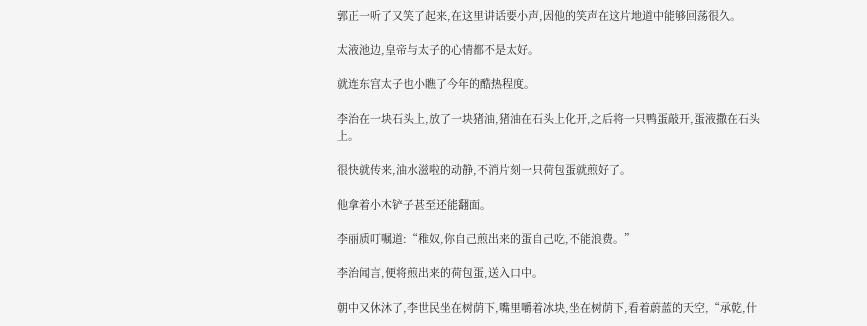郭正一听了又笑了起来,在这里讲话要小声,因他的笑声在这片地道中能够回荡很久。

太液池边,皇帝与太子的心情都不是太好。

就连东宫太子也小瞧了今年的酷热程度。

李治在一块石头上,放了一块猪油,猪油在石头上化开,之后将一只鸭蛋敲开,蛋液撒在石头上。

很快就传来,油水滋啦的动静,不消片刻一只荷包蛋就煎好了。

他拿着小木铲子甚至还能翻面。

李丽质叮嘱道:“稚奴,你自己煎出来的蛋自己吃,不能浪费。”

李治闻言,便将煎出来的荷包蛋,送入口中。

朝中又休沐了,李世民坐在树荫下,嘴里嚼着冰块,坐在树荫下,看着蔚蓝的天空,“承乾,什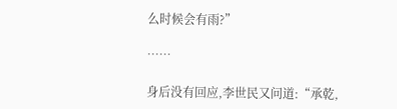么时候会有雨?”

……

身后没有回应,李世民又问道:“承乾,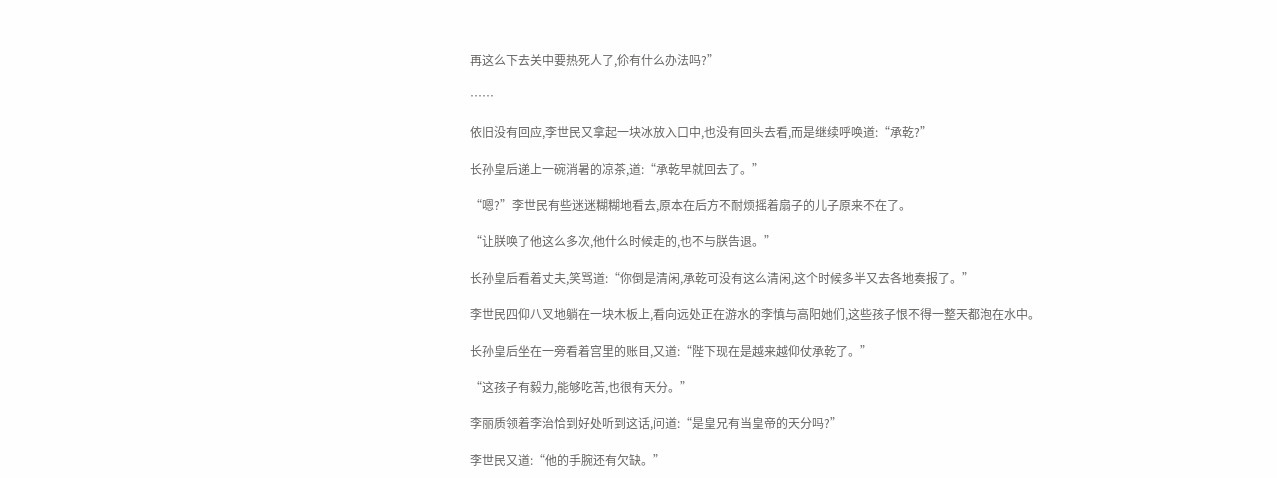再这么下去关中要热死人了,伱有什么办法吗?”

……

依旧没有回应,李世民又拿起一块冰放入口中,也没有回头去看,而是继续呼唤道:“承乾?”

长孙皇后递上一碗消暑的凉茶,道:“承乾早就回去了。”

“嗯?”李世民有些迷迷糊糊地看去,原本在后方不耐烦摇着扇子的儿子原来不在了。

“让朕唤了他这么多次,他什么时候走的,也不与朕告退。”

长孙皇后看着丈夫,笑骂道:“你倒是清闲,承乾可没有这么清闲,这个时候多半又去各地奏报了。”

李世民四仰八叉地躺在一块木板上,看向远处正在游水的李慎与高阳她们,这些孩子恨不得一整天都泡在水中。

长孙皇后坐在一旁看着宫里的账目,又道:“陛下现在是越来越仰仗承乾了。”

“这孩子有毅力,能够吃苦,也很有天分。”

李丽质领着李治恰到好处听到这话,问道:“是皇兄有当皇帝的天分吗?”

李世民又道:“他的手腕还有欠缺。”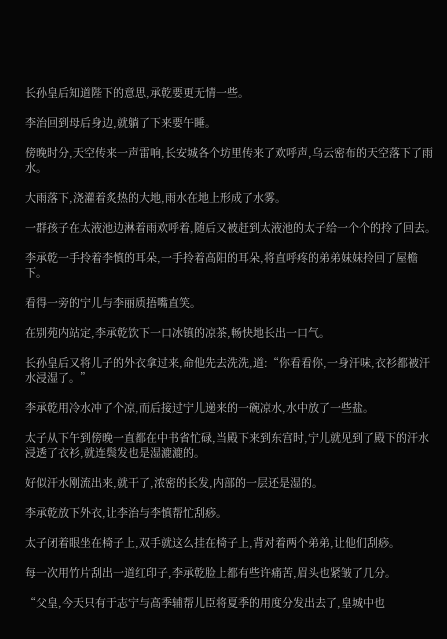长孙皇后知道陛下的意思,承乾要更无情一些。

李治回到母后身边,就躺了下来要午睡。

傍晚时分,天空传来一声雷响,长安城各个坊里传来了欢呼声,乌云密布的天空落下了雨水。

大雨落下,浇灌着炙热的大地,雨水在地上形成了水雾。

一群孩子在太液池边淋着雨欢呼着,随后又被赶到太液池的太子给一个个的拎了回去。

李承乾一手拎着李慎的耳朵,一手拎着高阳的耳朵,将直呼疼的弟弟妹妹拎回了屋檐下。

看得一旁的宁儿与李丽质捂嘴直笑。

在别苑内站定,李承乾饮下一口冰镇的凉茶,畅快地长出一口气。

长孙皇后又将儿子的外衣拿过来,命他先去洗洗,道:“你看看你,一身汗味,衣衫都被汗水浸湿了。”

李承乾用冷水冲了个凉,而后接过宁儿递来的一碗凉水,水中放了一些盐。

太子从下午到傍晚一直都在中书省忙碌,当殿下来到东宫时,宁儿就见到了殿下的汗水浸透了衣衫,就连鬓发也是湿漉漉的。

好似汗水刚流出来,就干了,浓密的长发,内部的一层还是湿的。

李承乾放下外衣,让李治与李慎帮忙刮痧。

太子闭着眼坐在椅子上,双手就这么挂在椅子上,背对着两个弟弟,让他们刮痧。

每一次用竹片刮出一道红印子,李承乾脸上都有些许痛苦,眉头也紧皱了几分。

“父皇,今天只有于志宁与高季辅帮儿臣将夏季的用度分发出去了,皇城中也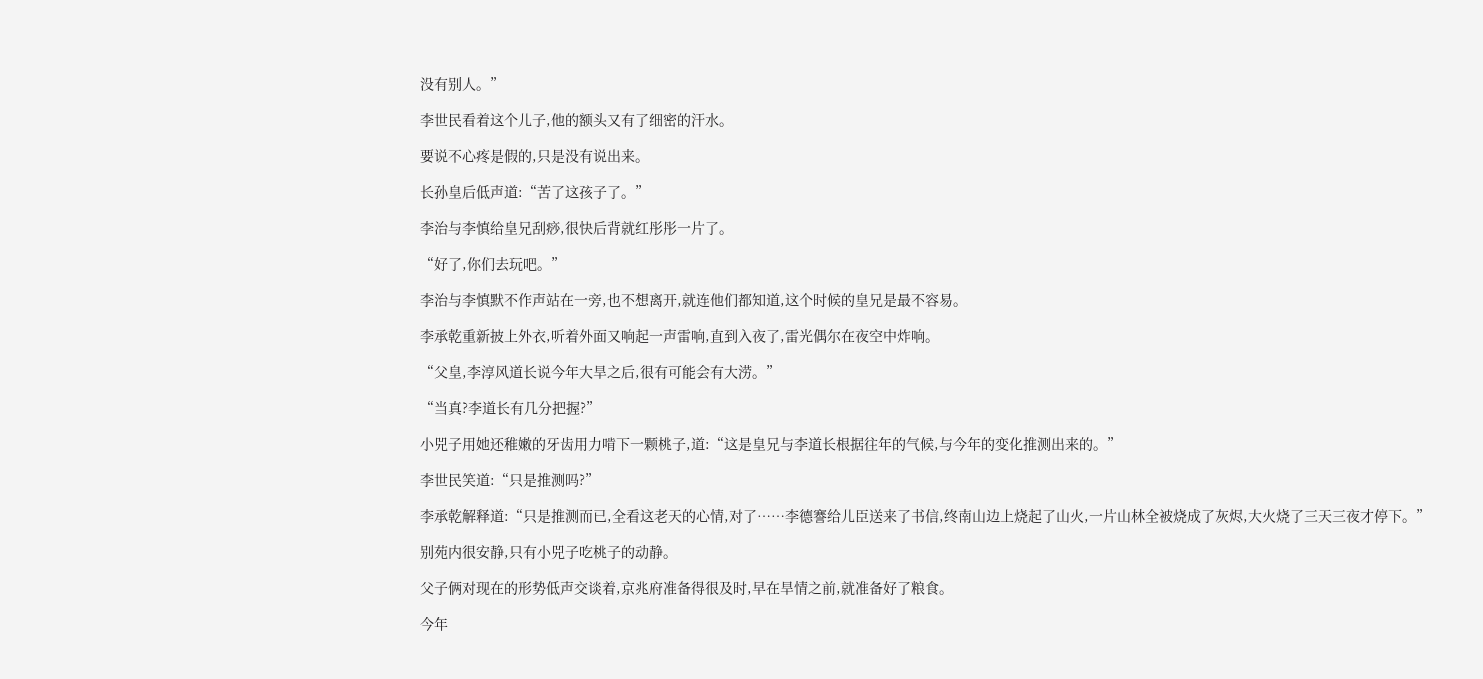没有别人。”

李世民看着这个儿子,他的额头又有了细密的汗水。

要说不心疼是假的,只是没有说出来。

长孙皇后低声道:“苦了这孩子了。”

李治与李慎给皇兄刮痧,很快后背就红彤彤一片了。

“好了,你们去玩吧。”

李治与李慎默不作声站在一旁,也不想离开,就连他们都知道,这个时候的皇兄是最不容易。

李承乾重新披上外衣,听着外面又响起一声雷响,直到入夜了,雷光偶尔在夜空中炸响。

“父皇,李淳风道长说今年大旱之后,很有可能会有大涝。”

“当真?李道长有几分把握?”

小兕子用她还稚嫩的牙齿用力啃下一颗桃子,道:“这是皇兄与李道长根据往年的气候,与今年的变化推测出来的。”

李世民笑道:“只是推测吗?”

李承乾解释道:“只是推测而已,全看这老天的心情,对了……李德謇给儿臣送来了书信,终南山边上烧起了山火,一片山林全被烧成了灰烬,大火烧了三天三夜才停下。”

别苑内很安静,只有小兕子吃桃子的动静。

父子俩对现在的形势低声交谈着,京兆府准备得很及时,早在旱情之前,就准备好了粮食。

今年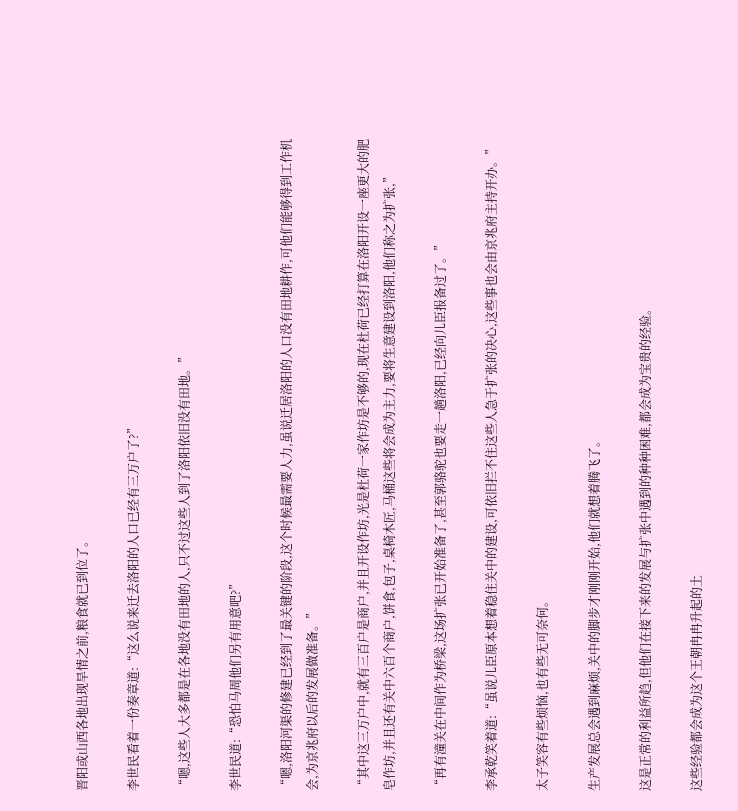晋阳或山西各地出现旱情之前,粮食就已到位了。

李世民看着一份奏章道:“这么说来迁去洛阳的人口已经有三万户了?”

“嗯,这些人大多都是在各地没有田地的人,只不过这些人到了洛阳依旧没有田地。”

李世民道:“恐怕马周他们另有用意吧?”

“嗯,洛阳河渠的修建已经到了最关键的阶段,这个时候最需要人力,虽说迁居洛阳的人口没有田地耕作,可他们能够得到工作机会,为京兆府以后的发展做准备。”

“其中这三万户中,就有三百户是商户,并且开设作坊,光是杜荷一家作坊是不够的,现在杜荷已经打算在洛阳开设一座更大的肥皂作坊,并且还有关中六百个商户,饼食,包子,桌椅木匠,马桶这些将会成为主力,要将生意建设到洛阳,他们称之为扩张,”

“再有潼关在中间作为桥梁,这场扩张已开始准备了,甚至郭骆驼也要走一趟洛阳,已经向儿臣报备过了。”

李承乾笑着道:“虽说儿臣原本想着稳住关中的建设,可依旧拦不住这些人急于扩张的决心,这些事也会由京兆府主持开办。”

太子笑容有些烦恼,也有些无可奈何。

生产发展总会遇到麻烦,关中的脚步才刚刚开始,他们就想着腾飞了。

这是正常的利益所趋,但他们在接下来的发展与扩张中遇到的种种困难,都会成为宝贵的经验。

这些经验都会成为这个王朝冉冉升起的土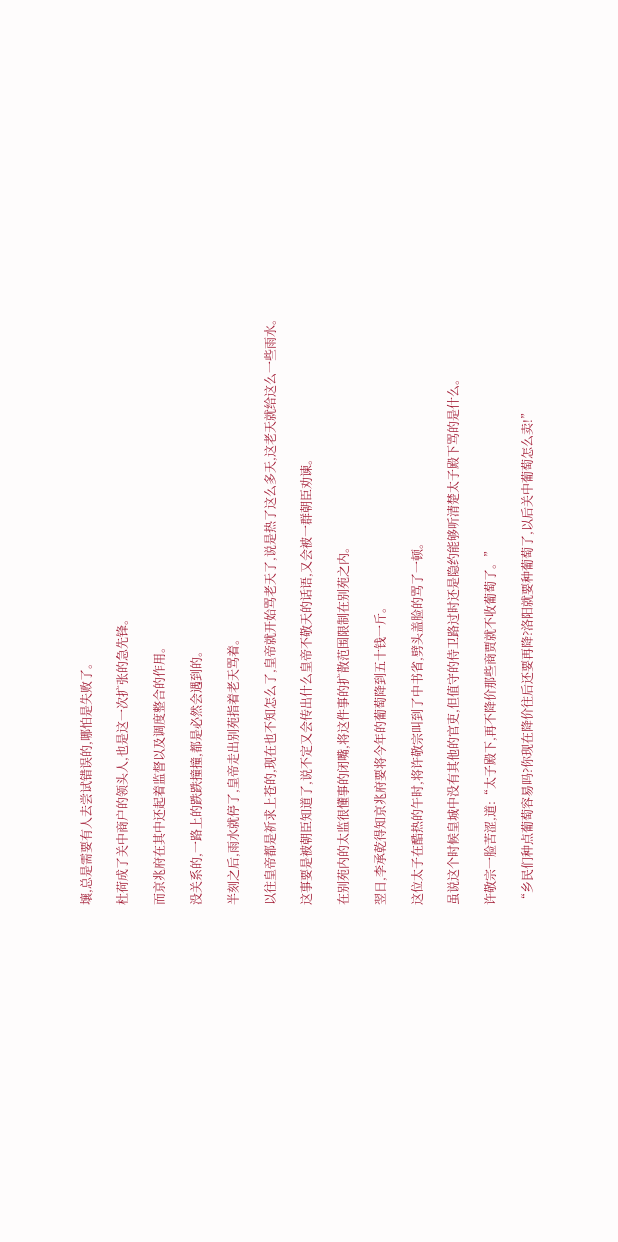壤,总是需要有人去尝试错误的,哪怕是失败了。

杜荷成了关中商户的领头人,也是这一次扩张的急先锋。

而京兆府在其中还起着监督以及调度整合的作用。

没关系的,一路上的跌跌撞撞,都是必然会遇到的。

半刻之后,雨水就停了,皇帝走出别苑指着老天骂着。

以往皇帝都是祈求上苍的,现在也不知怎么了,皇帝就开始骂老天了,说是热了这么多天,这老天就给这么一些雨水。

这事要是被朝臣知道了,说不定又会传出什么皇帝不敬天的话语,又会被一群朝臣劝谏。

在别苑内的太监很懂事的闭嘴,将这件事的扩散范围限制在别苑之内。

翌日,李承乾得知京兆府要将今年的葡萄降到五十钱一斤。

这位太子在酷热的午时,将许敬宗叫到了中书省,劈头盖脸的骂了一顿。

虽说这个时候皇城中没有其他的官吏,但值守的侍卫路过时还是隐约能够听清楚太子殿下骂的是什么。

许敬宗一脸苦涩,道:“太子殿下,再不降价那些商贾就不收葡萄了。”

“乡民们种点葡萄容易吗?你现在降价往后还要再降?洛阳就要种葡萄了,以后关中葡萄怎么卖!”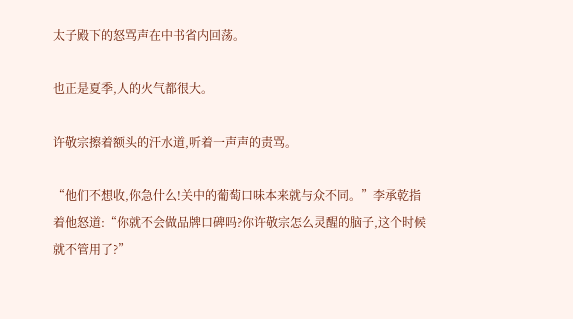太子殿下的怒骂声在中书省内回荡。

也正是夏季,人的火气都很大。

许敬宗擦着额头的汗水道,听着一声声的责骂。

“他们不想收,你急什么!关中的葡萄口味本来就与众不同。”李承乾指着他怒道:“你就不会做品牌口碑吗?你许敬宗怎么灵醒的脑子,这个时候就不管用了?”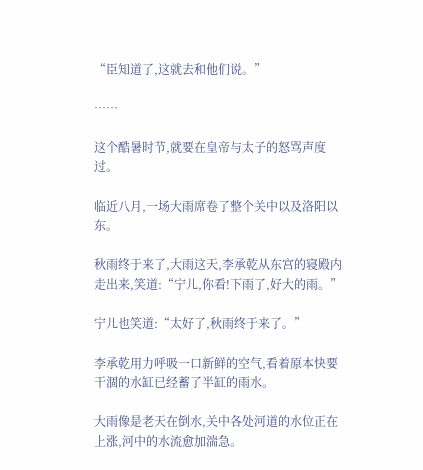“臣知道了,这就去和他们说。”

……

这个酷暑时节,就要在皇帝与太子的怒骂声度过。

临近八月,一场大雨席卷了整个关中以及洛阳以东。

秋雨终于来了,大雨这天,李承乾从东宫的寝殿内走出来,笑道:“宁儿,你看!下雨了,好大的雨。”

宁儿也笑道:“太好了,秋雨终于来了。”

李承乾用力呼吸一口新鲜的空气,看着原本快要干涸的水缸已经蓄了半缸的雨水。

大雨像是老天在倒水,关中各处河道的水位正在上涨,河中的水流愈加湍急。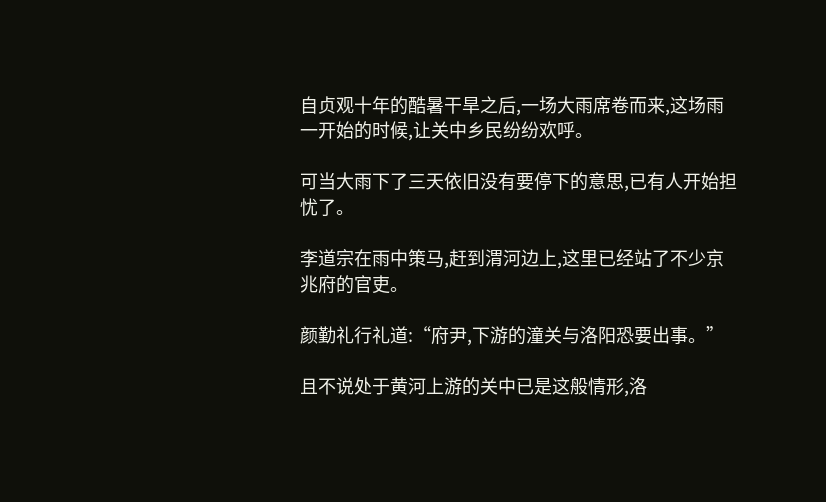自贞观十年的酷暑干旱之后,一场大雨席卷而来,这场雨一开始的时候,让关中乡民纷纷欢呼。

可当大雨下了三天依旧没有要停下的意思,已有人开始担忧了。

李道宗在雨中策马,赶到渭河边上,这里已经站了不少京兆府的官吏。

颜勤礼行礼道:“府尹,下游的潼关与洛阳恐要出事。”

且不说处于黄河上游的关中已是这般情形,洛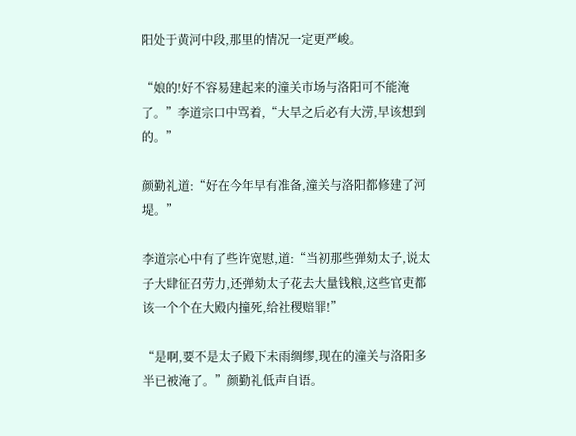阳处于黄河中段,那里的情况一定更严峻。

“娘的!好不容易建起来的潼关市场与洛阳可不能淹了。”李道宗口中骂着,“大旱之后必有大涝,早该想到的。”

颜勤礼道:“好在今年早有准备,潼关与洛阳都修建了河堤。”

李道宗心中有了些许宽慰,道:“当初那些弹劾太子,说太子大肆征召劳力,还弹劾太子花去大量钱粮,这些官吏都该一个个在大殿内撞死,给社稷赔罪!”

“是啊,要不是太子殿下未雨绸缪,现在的潼关与洛阳多半已被淹了。”颜勤礼低声自语。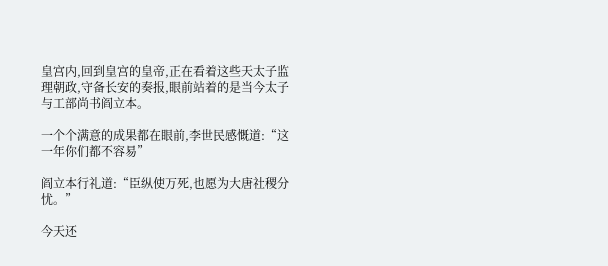皇宫内,回到皇宫的皇帝,正在看着这些天太子监理朝政,守备长安的奏报,眼前站着的是当今太子与工部尚书阎立本。

一个个满意的成果都在眼前,李世民感慨道:“这一年你们都不容易”

阎立本行礼道:“臣纵使万死,也愿为大唐社稷分忧。”

今天还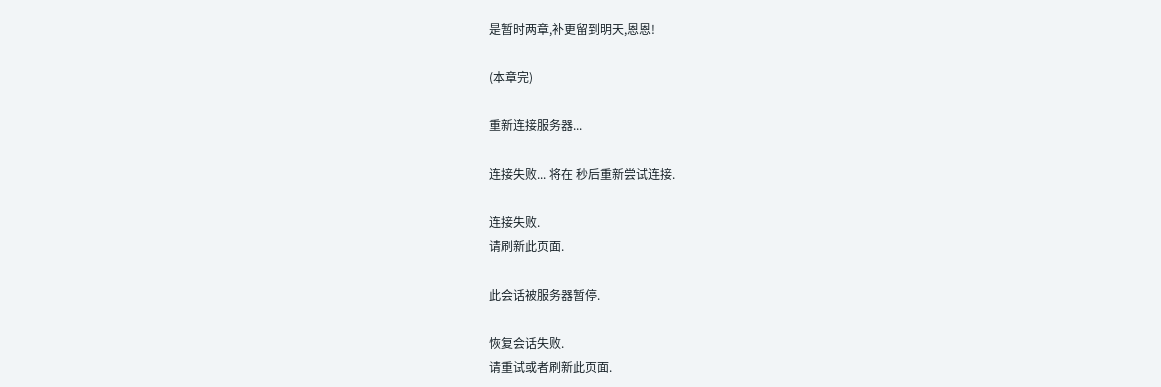是暂时两章,补更留到明天,恩恩!

(本章完)

重新连接服务器...

连接失败... 将在 秒后重新尝试连接.

连接失败.
请刷新此页面.

此会话被服务器暂停.

恢复会话失败.
请重试或者刷新此页面.